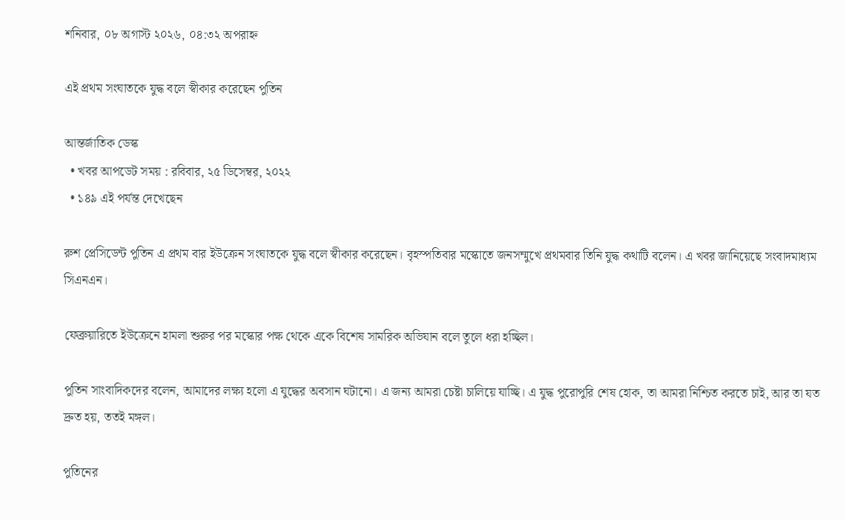শনিবার, ০৮ অগাস্ট ২০২৬, ০৪:৩২ অপরাহ্ন

এই প্রথম সংঘাতকে যুদ্ধ বলে স্বীকার করেছেন পুতিন

আন্তর্জাতিক ডেস্ক
  • খবর আপডেট সময় : রবিবার, ২৫ ডিসেম্বর, ২০২২
  • ১৪৯ এই পর্যন্ত দেখেছেন

রুশ প্রেসিডেন্ট পুতিন এ প্রথম বার ইউক্রেন সংঘাতকে যুদ্ধ বলে স্বীকার করেছেন। বৃহস্পতিবার মস্কোতে জনসম্মুখে প্রথমবার তিনি যুদ্ধ কথাটি বলেন। এ খবর জানিয়েছে সংবাদমাধ্যম সিএনএন।

ফেব্রুয়ারিতে ইউক্রেনে হামলা শুরুর পর মস্কোর পক্ষ থেকে একে বিশেষ সামরিক অভিযান বলে তুলে ধরা হচ্ছিল।

পুতিন সাংবাদিকদের বলেন, আমাদের লক্ষ্য হলো এ যুদ্ধের অবসান ঘটানো। এ জন্য আমরা চেষ্টা চালিয়ে যাচ্ছি। এ যুদ্ধ পুরোপুরি শেষ হোক, তা আমরা নিশ্চিত করতে চাই, আর তা যত দ্রুত হয়, ততই মঙ্গল।

পুতিনের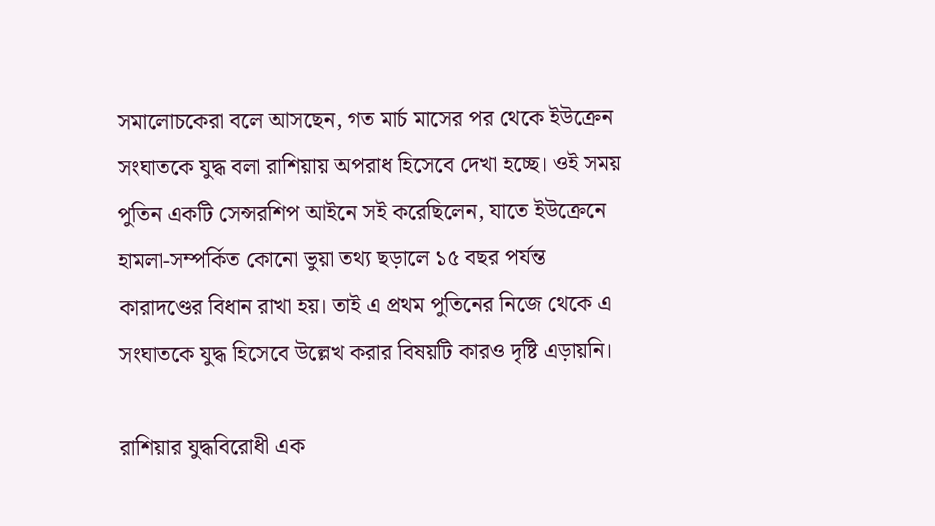সমালোচকেরা বলে আসছেন, গত মার্চ মাসের পর থেকে ইউক্রেন সংঘাতকে যুদ্ধ বলা রাশিয়ায় অপরাধ হিসেবে দেখা হচ্ছে। ওই সময় পুতিন একটি সেন্সরশিপ আইনে সই করেছিলেন, যাতে ইউক্রেনে হামলা-সম্পর্কিত কোনো ভুয়া তথ্য ছড়ালে ১৫ বছর পর্যন্ত কারাদণ্ডের বিধান রাখা হয়। তাই এ প্রথম পুতিনের নিজে থেকে এ সংঘাতকে যুদ্ধ হিসেবে উল্লেখ করার বিষয়টি কারও দৃষ্টি এড়ায়নি।

রাশিয়ার যুদ্ধবিরোধী এক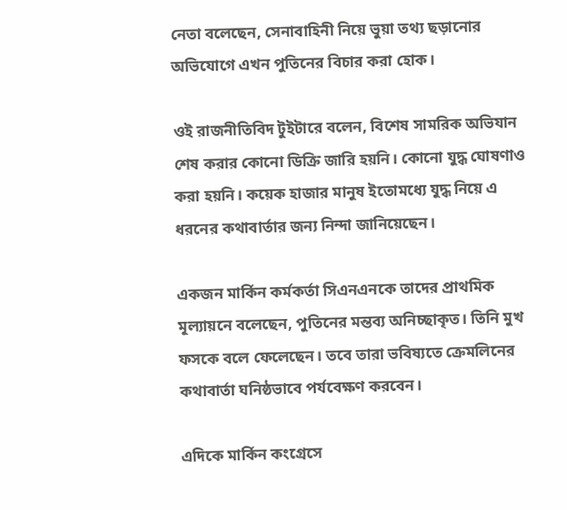নেতা বলেছেন, সেনাবাহিনী নিয়ে ভুয়া তথ্য ছড়ানোর অভিযোগে এখন পুতিনের বিচার করা হোক।

ওই রাজনীতিবিদ টুইটারে বলেন, বিশেষ সামরিক অভিযান শেষ করার কোনো ডিক্রি জারি হয়নি। কোনো যুদ্ধ ঘোষণাও করা হয়নি। কয়েক হাজার মানুষ ইতোমধ্যে যুদ্ধ নিয়ে এ ধরনের কথাবার্তার জন্য নিন্দা জানিয়েছেন।

একজন মার্কিন কর্মকর্তা সিএনএনকে তাদের প্রাথমিক মূল্যায়নে বলেছেন, পুতিনের মন্তব্য অনিচ্ছাকৃত। তিনি মুখ ফসকে বলে ফেলেছেন। তবে তারা ভবিষ্যতে ক্রেমলিনের কথাবার্তা ঘনিষ্ঠভাবে পর্যবেক্ষণ করবেন।

এদিকে মার্কিন কংগ্রেসে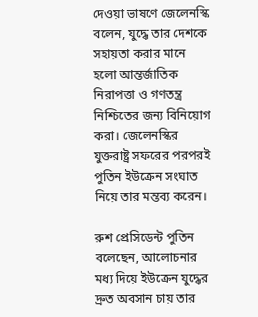দেওয়া ভাষণে জেলেনস্কি বলেন, যুদ্ধে তার দেশকে সহায়তা করার মানে হলো আন্তর্জাতিক নিরাপত্তা ও গণতন্ত্র নিশ্চিতের জন্য বিনিয়োগ করা। জেলেনস্কির যুক্তরাষ্ট্র সফরের পরপরই পুতিন ইউক্রেন সংঘাত নিয়ে তার মন্তব্য করেন।

রুশ প্রেসিডেন্ট পুতিন বলেছেন, আলোচনার মধ্য দিয়ে ইউক্রেন যুদ্ধের দ্রুত অবসান চায় তার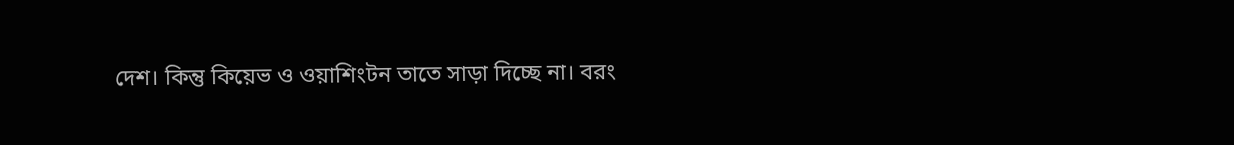দেশ। কিন্তু কিয়েভ ও ওয়াশিংটন তাতে সাড়া দিচ্ছে না। বরং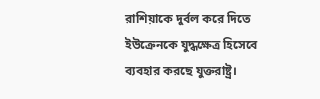রাশিয়াকে দুর্বল করে দিতে ইউক্রেনকে যুদ্ধক্ষেত্র হিসেবে ব্যবহার করছে যুক্তরাষ্ট্র।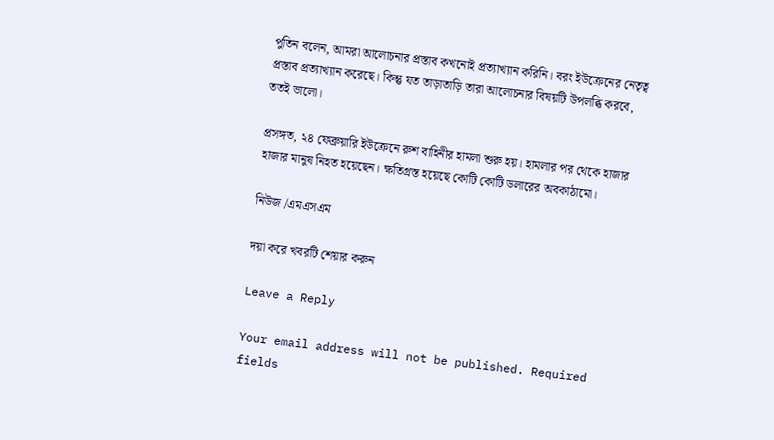পুতিন বলেন, আমরা আলোচনার প্রস্তাব কখনোই প্রত্যাখ্যান করিনি। বরং ইউক্রেনের নেতৃত্ব প্রস্তাব প্রত্যাখ্যান করেছে। কিন্তু যত তাড়াতাড়ি তারা আলোচনার বিষয়টি উপলব্ধি করবে, ততই ভালো।

প্রসঙ্গত, ২৪ ফেব্রুয়ারি ইউক্রেনে রুশ বাহিনীর হামলা শুরু হয়। হামলার পর থেকে হাজার হাজার মানুষ নিহত হয়েছেন। ক্ষতিগ্রস্ত হয়েছে কোটি কোটি ডলারের অবকাঠামো।

নিউজ /এমএসএম

দয়া করে খবরটি শেয়ার করুন

Leave a Reply

Your email address will not be published. Required fields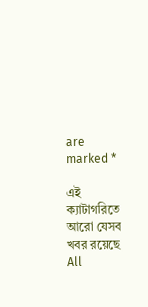are marked *

এই ক্যাটাগরিতে আরো যেসব খবর রয়েছে
All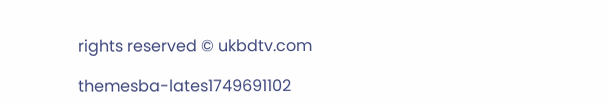rights reserved © ukbdtv.com

themesba-lates1749691102